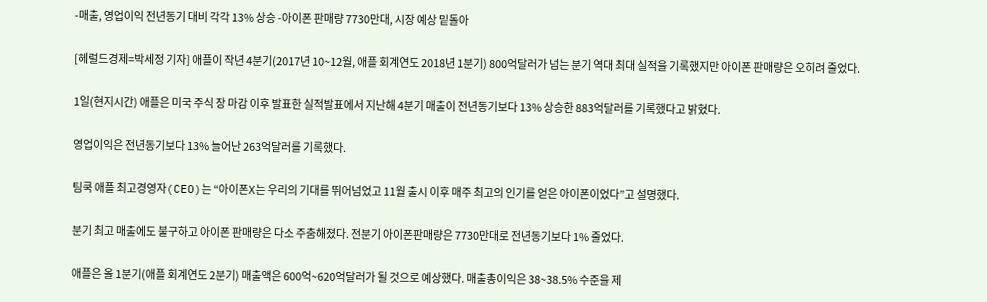-매출, 영업이익 전년동기 대비 각각 13% 상승 -아이폰 판매량 7730만대, 시장 예상 밑돌아

[헤럴드경제=박세정 기자] 애플이 작년 4분기(2017년 10~12월, 애플 회계연도 2018년 1분기) 800억달러가 넘는 분기 역대 최대 실적을 기록했지만 아이폰 판매량은 오히려 줄었다.

1일(현지시간) 애플은 미국 주식 장 마감 이후 발표한 실적발표에서 지난해 4분기 매출이 전년동기보다 13% 상승한 883억달러를 기록했다고 밝혔다.

영업이익은 전년동기보다 13% 늘어난 263억달러를 기록했다.

팀쿡 애플 최고경영자(CEO)는 “아이폰X는 우리의 기대를 뛰어넘었고 11월 출시 이후 매주 최고의 인기를 얻은 아이폰이었다”고 설명했다.

분기 최고 매출에도 불구하고 아이폰 판매량은 다소 주춤해졌다. 전분기 아이폰판매량은 7730만대로 전년동기보다 1% 줄었다.

애플은 올 1분기(애플 회계연도 2분기) 매출액은 600억~620억달러가 될 것으로 예상했다. 매출총이익은 38~38.5% 수준을 제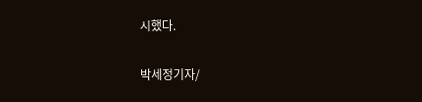시했다.

박세정기자/